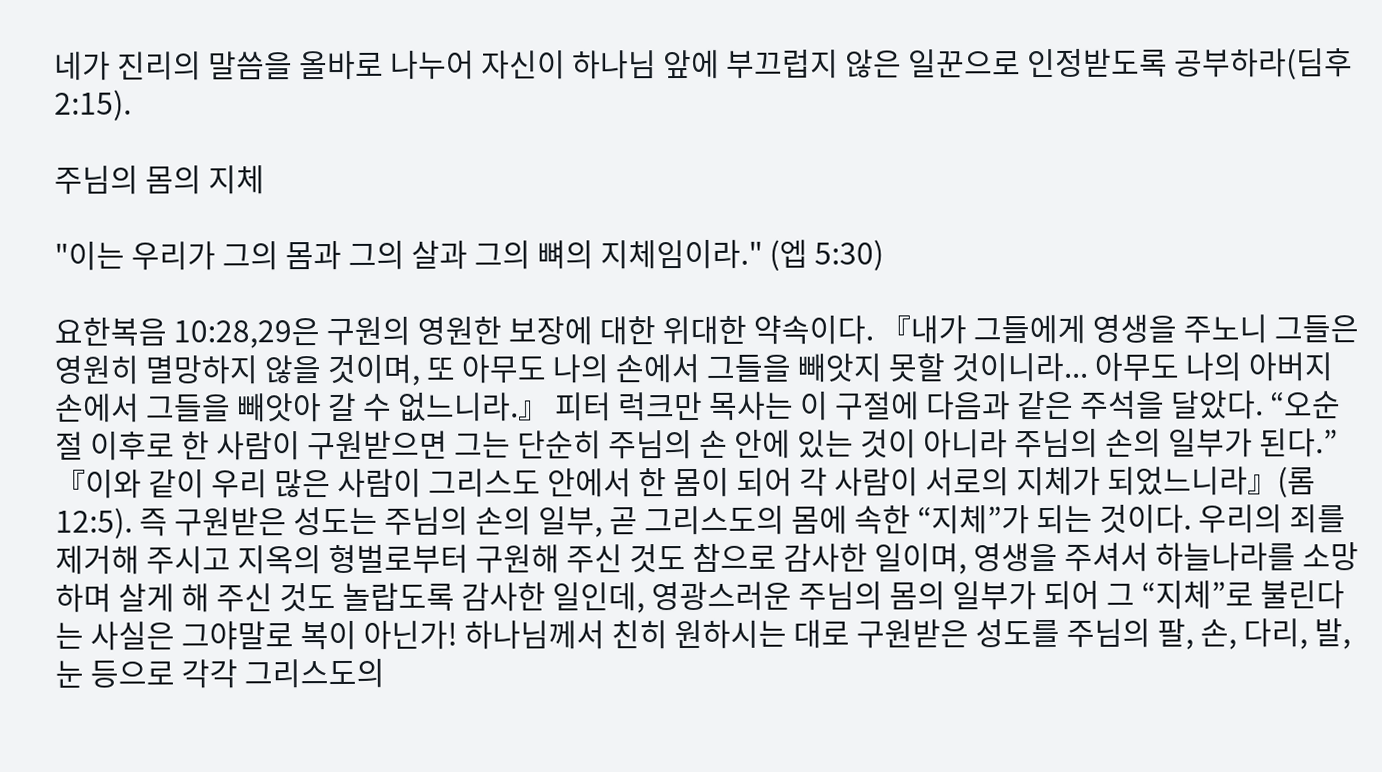네가 진리의 말씀을 올바로 나누어 자신이 하나님 앞에 부끄럽지 않은 일꾼으로 인정받도록 공부하라(딤후 2:15).

주님의 몸의 지체

"이는 우리가 그의 몸과 그의 살과 그의 뼈의 지체임이라." (엡 5:30)

요한복음 10:28,29은 구원의 영원한 보장에 대한 위대한 약속이다. 『내가 그들에게 영생을 주노니 그들은 영원히 멸망하지 않을 것이며, 또 아무도 나의 손에서 그들을 빼앗지 못할 것이니라... 아무도 나의 아버지 손에서 그들을 빼앗아 갈 수 없느니라.』 피터 럭크만 목사는 이 구절에 다음과 같은 주석을 달았다. “오순절 이후로 한 사람이 구원받으면 그는 단순히 주님의 손 안에 있는 것이 아니라 주님의 손의 일부가 된다.” 『이와 같이 우리 많은 사람이 그리스도 안에서 한 몸이 되어 각 사람이 서로의 지체가 되었느니라』(롬 12:5). 즉 구원받은 성도는 주님의 손의 일부, 곧 그리스도의 몸에 속한 “지체”가 되는 것이다. 우리의 죄를 제거해 주시고 지옥의 형벌로부터 구원해 주신 것도 참으로 감사한 일이며, 영생을 주셔서 하늘나라를 소망하며 살게 해 주신 것도 놀랍도록 감사한 일인데, 영광스러운 주님의 몸의 일부가 되어 그 “지체”로 불린다는 사실은 그야말로 복이 아닌가! 하나님께서 친히 원하시는 대로 구원받은 성도를 주님의 팔, 손, 다리, 발, 눈 등으로 각각 그리스도의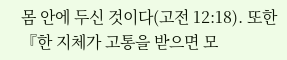몸 안에 두신 것이다(고전 12:18). 또한 『한 지체가 고통을 받으면 모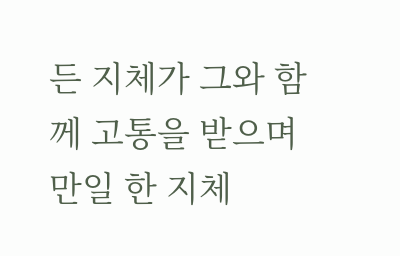든 지체가 그와 함께 고통을 받으며 만일 한 지체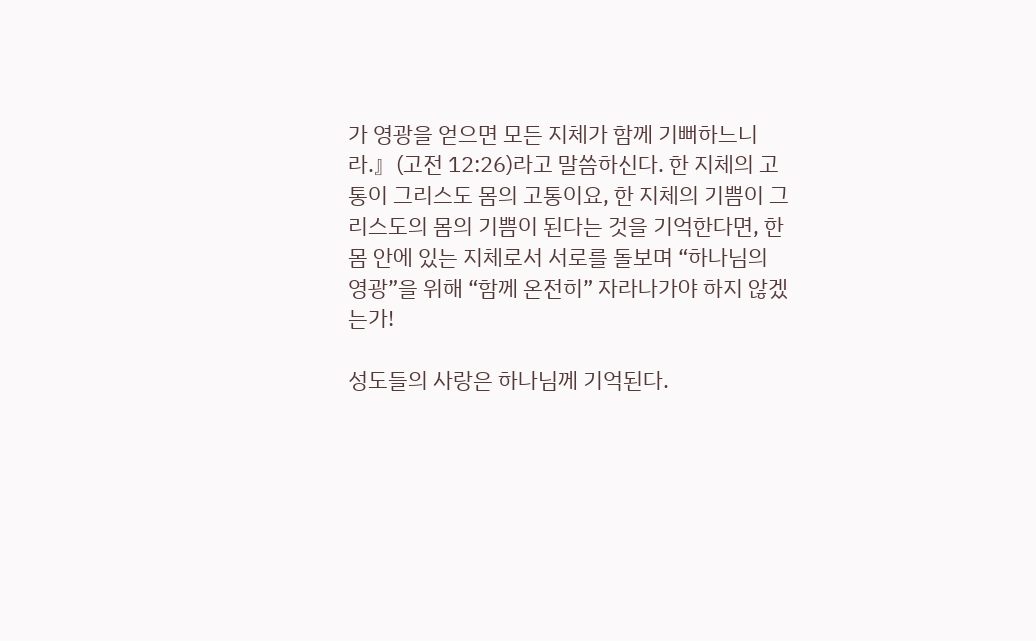가 영광을 얻으면 모든 지체가 함께 기뻐하느니라.』(고전 12:26)라고 말씀하신다. 한 지체의 고통이 그리스도 몸의 고통이요, 한 지체의 기쁨이 그리스도의 몸의 기쁨이 된다는 것을 기억한다면, 한 몸 안에 있는 지체로서 서로를 돌보며 “하나님의 영광”을 위해 “함께 온전히” 자라나가야 하지 않겠는가!

성도들의 사랑은 하나님께 기억된다.